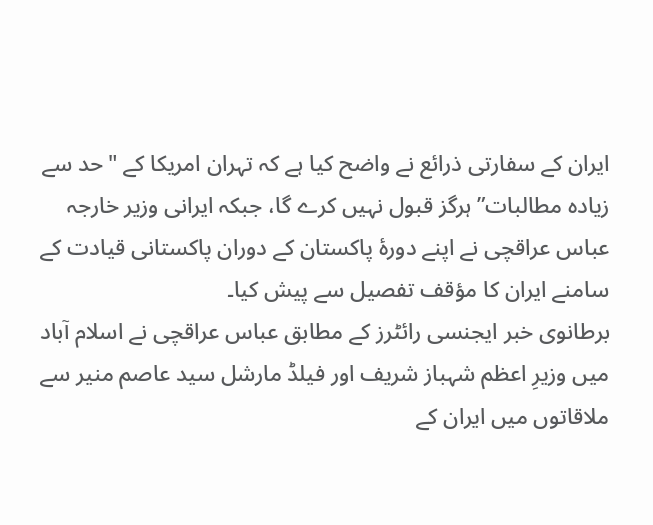ایران کے سفارتی ذرائع نے واضح کیا ہے کہ تہران امریکا کے "حد سے زیادہ مطالبات” ہرگز قبول نہیں کرے گا، جبکہ ایرانی وزیر خارجہ عباس عراقچی نے اپنے دورۂ پاکستان کے دوران پاکستانی قیادت کے سامنے ایران کا مؤقف تفصیل سے پیش کیا۔
برطانوی خبر ایجنسی رائٹرز کے مطابق عباس عراقچی نے اسلام آباد میں وزیرِ اعظم شہباز شریف اور فیلڈ مارشل سید عاصم منیر سے ملاقاتوں میں ایران کے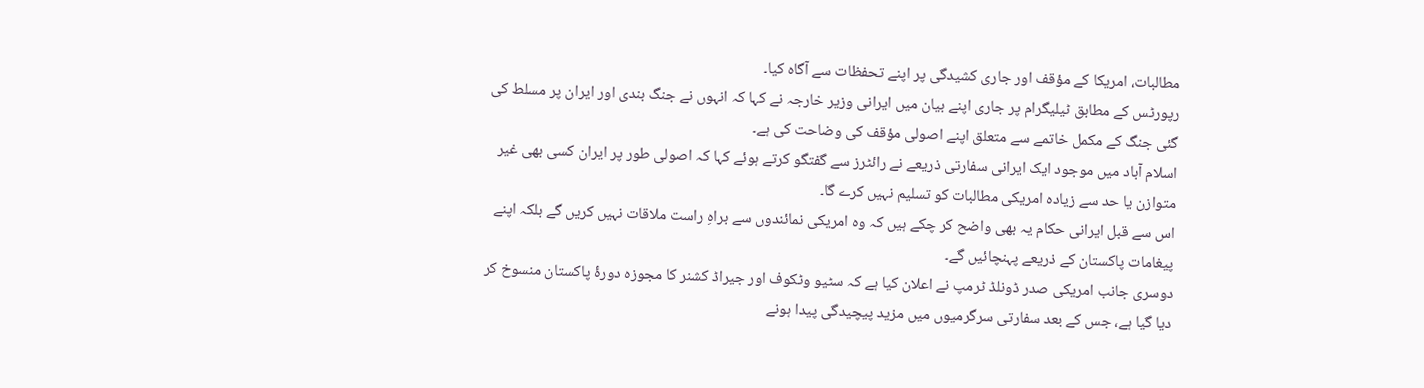مطالبات، امریکا کے مؤقف اور جاری کشیدگی پر اپنے تحفظات سے آگاہ کیا۔
رپورٹس کے مطابق ٹیلیگرام پر جاری اپنے بیان میں ایرانی وزیر خارجہ نے کہا کہ انہوں نے جنگ بندی اور ایران پر مسلط کی گئی جنگ کے مکمل خاتمے سے متعلق اپنے اصولی مؤقف کی وضاحت کی ہے۔
اسلام آباد میں موجود ایک ایرانی سفارتی ذریعے نے رائٹرز سے گفتگو کرتے ہوئے کہا کہ اصولی طور پر ایران کسی بھی غیر متوازن یا حد سے زیادہ امریکی مطالبات کو تسلیم نہیں کرے گا۔
اس سے قبل ایرانی حکام یہ بھی واضح کر چکے ہیں کہ وہ امریکی نمائندوں سے براہِ راست ملاقات نہیں کریں گے بلکہ اپنے پیغامات پاکستان کے ذریعے پہنچائیں گے۔
دوسری جانب امریکی صدر ڈونلڈ ٹرمپ نے اعلان کیا ہے کہ سٹیو وٹکوف اور جیراڈ کشنر کا مجوزہ دورۂ پاکستان منسوخ کر دیا گیا ہے، جس کے بعد سفارتی سرگرمیوں میں مزید پیچیدگی پیدا ہونے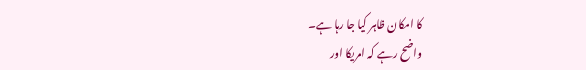کا امکان ظاہر کیا جا رہا ہے۔
واضح رہے کہ امریکا اور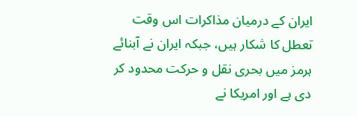ایران کے درمیان مذاکرات اس وقت تعطل کا شکار ہیں، جبکہ ایران نے آبنائے ہرمز میں بحری نقل و حرکت محدود کر دی ہے اور امریکا نے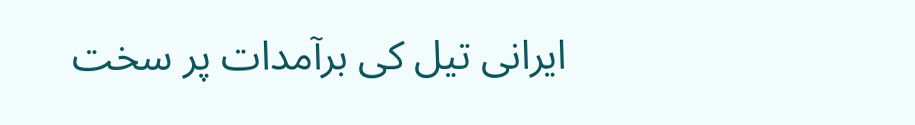ایرانی تیل کی برآمدات پر سخت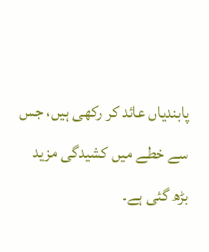پابندیاں عائد کر رکھی ہیں، جس سے خطے میں کشیدگی مزید بڑھ گئی ہے۔